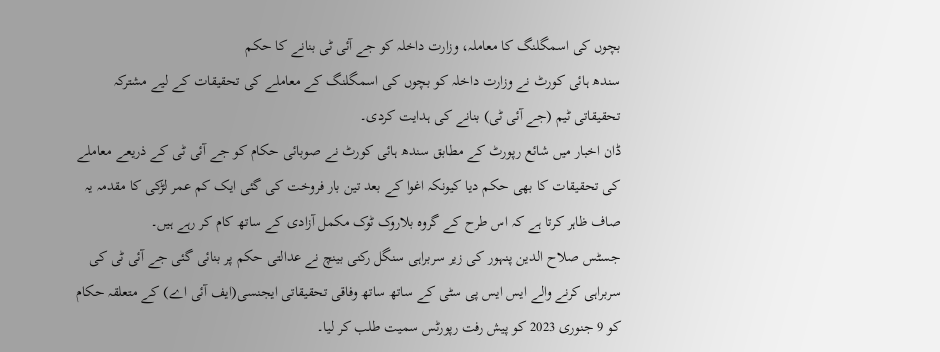بچوں کی اسمگلنگ کا معاملہ، وزارت داخلہ کو جے آئی ٹی بنانے کا حکم
سندھ ہائی کورٹ نے وزارت داخلہ کو بچوں کی اسمگلنگ کے معاملے کی تحقیقات کے لیے مشترکہ تحقیقاتی ٹیم (جے آئی ٹی) بنانے کی ہدایت کردی۔
ڈان اخبار میں شائع رپورٹ کے مطابق سندھ ہائی کورٹ نے صوبائی حکام کو جے آئی ٹی کے ذریعے معاملے کی تحقیقات کا بھی حکم دیا کیونکہ اغوا کے بعد تین بار فروخت کی گئی ایک کم عمر لڑکی کا مقدمہ یہ صاف ظاہر کرتا ہے کہ اس طرح کے گروہ بلاروک ٹوک مکمل آزادی کے ساتھ کام کر رہے ہیں۔
جسٹس صلاح الدین پنہور کی زیر سربراہی سنگل رکنی بینچ نے عدالتی حکم پر بنائی گئی جے آئی ٹی کی سربراہی کرنے والے ایس ایس پی سٹی کے ساتھ ساتھ وفاقی تحقیقاتی ایجنسی(ایف آئی اے) کے متعلقہ حکام کو 9 جنوری 2023 کو پیش رفت رپورٹس سمیت طلب کر لیا۔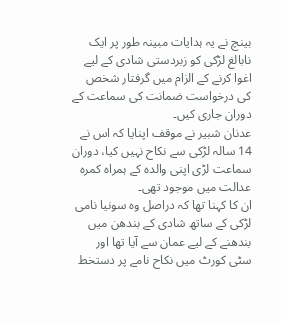بینچ نے یہ ہدایات مبینہ طور پر ایک نابالغ لڑکی کو زبردستی شادی کے لیے اغوا کرنے کے الزام میں گرفتار شخص کی درخواست ضمانت کی سماعت کے دوران جاری کیں۔
عدنان شبیر نے موقف اپنایا کہ اس نے 14 سالہ لڑکی سے نکاح نہیں کیا، دوران سماعت لڑی اپنی والدہ کے ہمراہ کمرہ عدالت میں موجود تھی۔
ان کا کہنا تھا کہ دراصل وہ سونیا نامی لڑکی کے ساتھ شادی کے بندھن میں بندھنے کے لیے عمان سے آیا تھا اور سٹی کورٹ میں نکاح نامے پر دستخط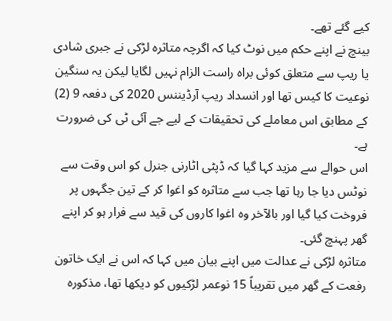کیے گئے تھے۔
بینچ نے اپنے حکم میں نوٹ کیا کہ اگرچہ متاثرہ لڑکی نے جبری شادی یا ریپ سے متعلق کوئی براہ راست الزام نہیں لگایا لیکن یہ سنگین نوعیت کا کیس تھا اور انسداد ریپ آرڈیننس 2020 کی دفعہ 9 (2) کے مطابق اس معاملے کی تحقیقات کے لیے جے آئی ٹی کی ضرورت ہے۔
اس حوالے سے مزید کہا گیا کہ ڈپٹی اٹارنی جنرل کو اس وقت سے نوٹس دیا جا رہا تھا جب سے متاثرہ کو اغوا کر کے تین جگہوں پر فروخت کیا گیا اور بالآخر وہ اغوا کاروں کی قید سے فرار ہو کر اپنے گھر پہنچ گئی۔
متاثرہ لڑکی نے عدالت میں اپنے بیان میں کہا کہ اس نے ایک خاتون رفعت کے گھر میں تقریباً 15 نوعمر لڑکیوں کو دیکھا تھا، مذکورہ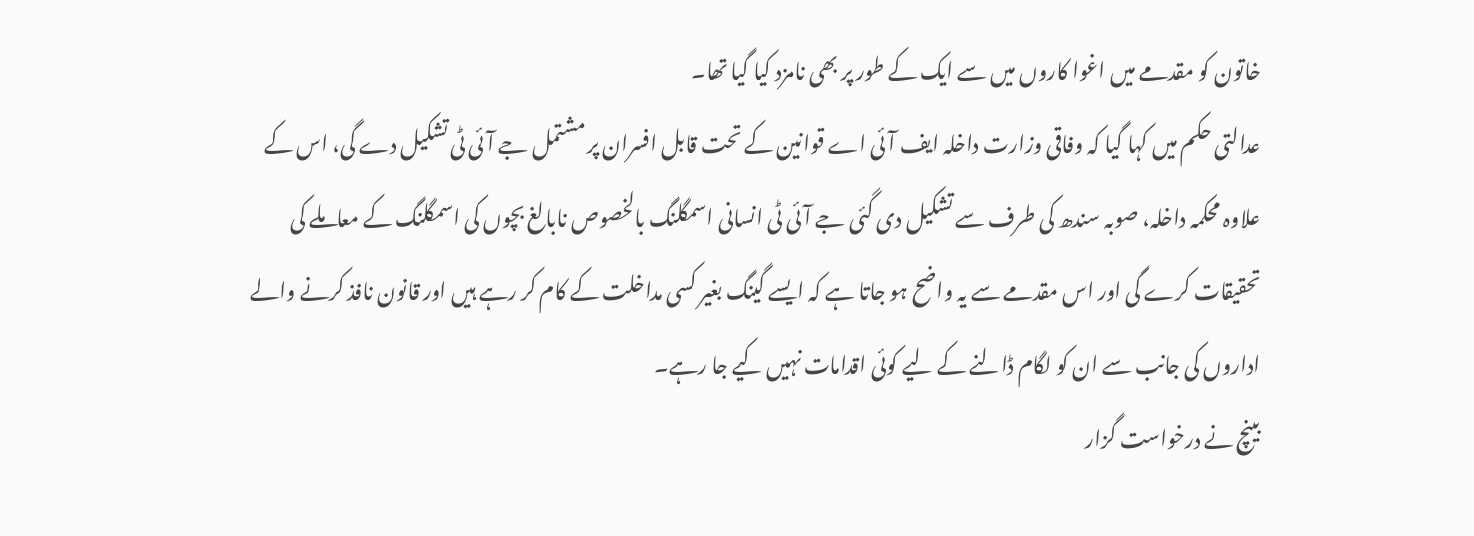خاتون کو مقدمے میں اغوا کاروں میں سے ایک کے طور پر بھی نامزد کیا گیا تھا۔
عدالتی حکم میں کہا گیا کہ وفاقی وزارت داخلہ ایف آئی اے قوانین کے تحت قابل افسران پر مشتمل جے آئی ٹی تشکیل دے گی، اس کے علاوہ محکمہ داخلہ، صوبہ سندھ کی طرف سے تشکیل دی گئی جے آئی ٹی انسانی اسمگلنگ بالخصوص نابالغ بچوں کی اسمگلنگ کے معاملے کی تحقیقات کرے گی اور اس مقدمے سے یہ واضح ہو جاتا ہے کہ ایسے گینگ بغیر کسی مداخلت کے کام کر رہے ہیں اور قانون نافذ کرنے والے اداروں کی جانب سے ان کو لگام ڈالنے کے لیے کوئی اقدامات نہیں کیے جا رہے۔
بینچ نے درخواست گزار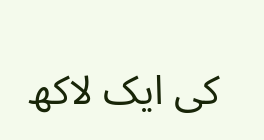کی ایک لاکھ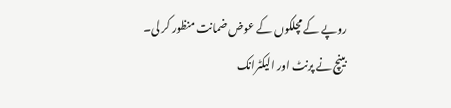روپے کے مچلکوں کے عوض ضمانت منظور کر لی۔
بینچ نے پرنٹ اور الیکٹرانک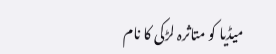میڈیا کو متاثرہ لڑکی کا نام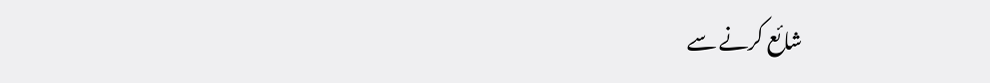شائع کرنے سے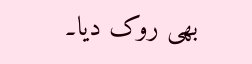بھی روک دیا۔